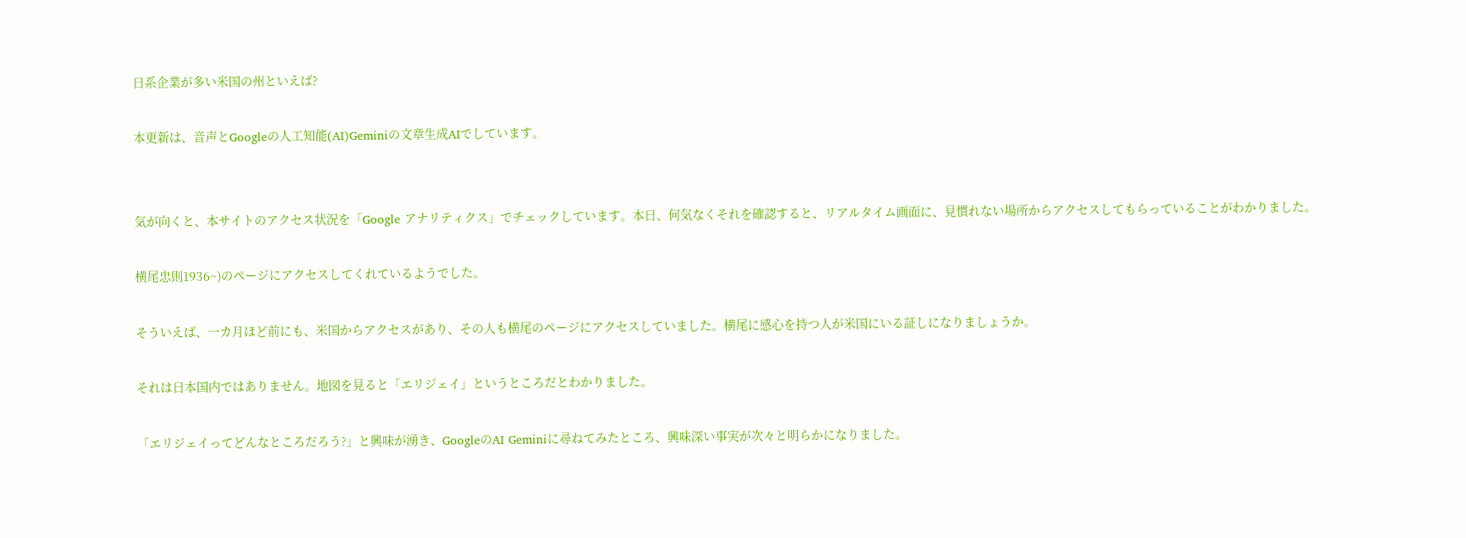日系企業が多い米国の州といえば?

本更新は、音声とGoogleの人工知能(AI)Geminiの文章生成AIでしています。


気が向くと、本サイトのアクセス状況を「Google アナリティクス」でチェックしています。本日、何気なくそれを確認すると、リアルタイム画面に、見慣れない場所からアクセスしてもらっていることがわかりました。

横尾忠則1936~)のページにアクセスしてくれているようでした。

そういえば、一カ月ほど前にも、米国からアクセスがあり、その人も横尾のページにアクセスしていました。横尾に感心を持つ人が米国にいる証しになりましょうか。

それは日本国内ではありません。地図を見ると「エリジェイ」というところだとわかりました。

「エリジェイってどんなところだろう?」と興味が湧き、GoogleのAI Geminiに尋ねてみたところ、興味深い事実が次々と明らかになりました。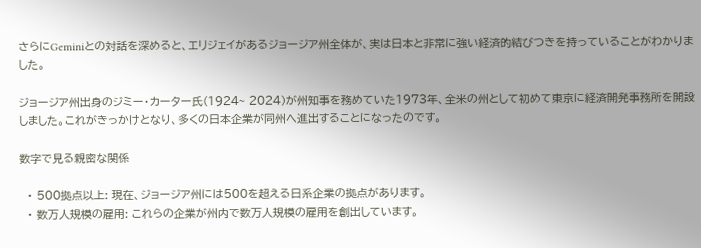さらにGeminiとの対話を深めると、エリジェイがあるジョージア州全体が、実は日本と非常に強い経済的結びつきを持っていることがわかりました。

ジョージア州出身のジミー・カーター氏(1924~ 2024)が州知事を務めていた1973年、全米の州として初めて東京に経済開発事務所を開設しました。これがきっかけとなり、多くの日本企業が同州へ進出することになったのです。

数字で見る親密な関係

  • 500拠点以上: 現在、ジョージア州には500を超える日系企業の拠点があります。
  • 数万人規模の雇用: これらの企業が州内で数万人規模の雇用を創出しています。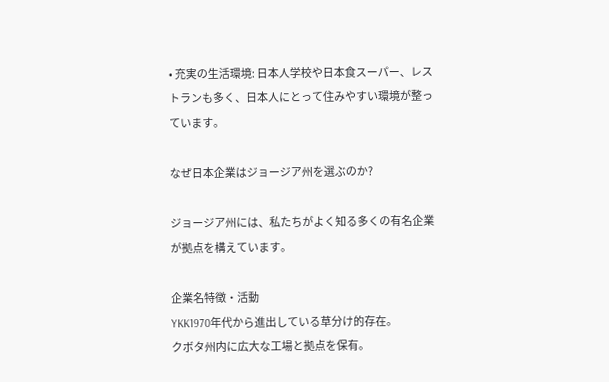• 充実の生活環境: 日本人学校や日本食スーパー、レストランも多く、日本人にとって住みやすい環境が整っています。

なぜ日本企業はジョージア州を選ぶのか?

ジョージア州には、私たちがよく知る多くの有名企業が拠点を構えています。

企業名特徴・活動
YKK1970年代から進出している草分け的存在。
クボタ州内に広大な工場と拠点を保有。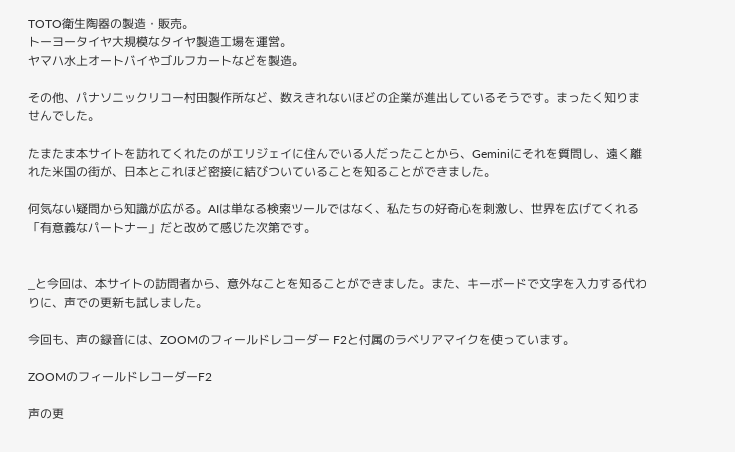TOTO衛生陶器の製造・販売。
トーヨータイヤ大規模なタイヤ製造工場を運営。
ヤマハ水上オートバイやゴルフカートなどを製造。

その他、パナソニックリコー村田製作所など、数えきれないほどの企業が進出しているそうです。まったく知りませんでした。

たまたま本サイトを訪れてくれたのがエリジェイに住んでいる人だったことから、Geminiにそれを質問し、遠く離れた米国の街が、日本とこれほど密接に結びついていることを知ることができました。

何気ない疑問から知識が広がる。AIは単なる検索ツールではなく、私たちの好奇心を刺激し、世界を広げてくれる「有意義なパートナー」だと改めて感じた次第です。


_と今回は、本サイトの訪問者から、意外なことを知ることができました。また、キーボードで文字を入力する代わりに、声での更新も試しました。

今回も、声の録音には、ZOOMのフィールドレコーダー F2と付属のラベリアマイクを使っています。

ZOOMのフィールドレコーダーF2

声の更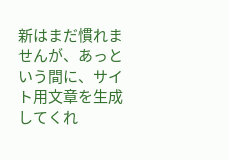新はまだ慣れませんが、あっという間に、サイト用文章を生成してくれ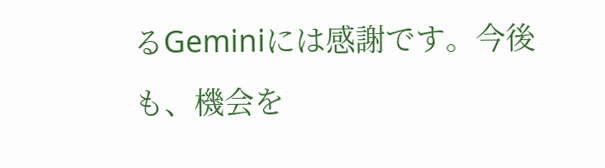るGeminiには感謝です。今後も、機会を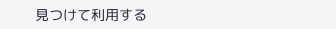見つけて利用する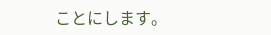ことにします。